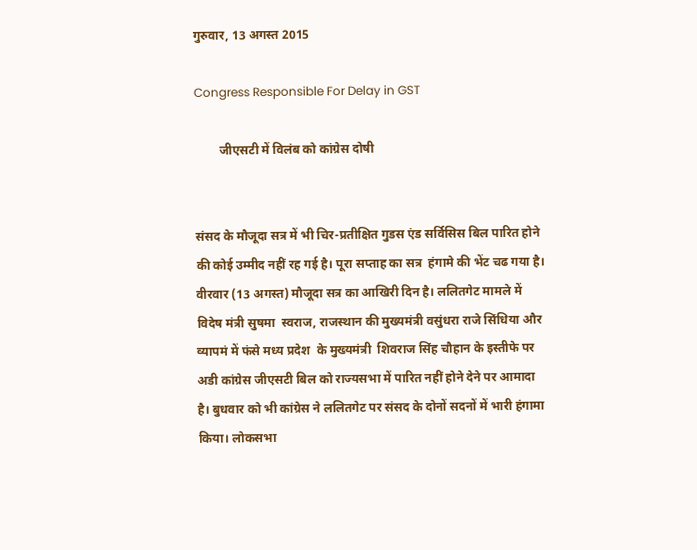गुरुवार, 13 अगस्त 2015

Congress Responsible For Delay in GST

        जीएसटी में विलंब को कांग्रेस दोषी


संसद के मौजूदा सत्र में भी चिर-प्रतीक्षित गुडस एंड सर्विसिस बिल पारित होने की कोई उम्मीद नहीं रह गई है। पूरा सप्ताह का सत्र  हंगामे की भेंट चढ गया है। वीरवार (13 अगस्त) मौजूदा सत्र का आखिरी दिन है। ललितगेट मामले में विदेष मंत्री सुषमा  स्वराज, राजस्थान की मुख्यमंत्री वसुंधरा राजे सिंधिया और व्यापमं में फंसे मध्य प्रदेश  के मुख्यमंत्री  शिवराज सिंह चौहान के इस्तीफे पर अडी कांग्रेस जीएसटी बिल को राज्यसभा में पारित नहीं होने देने पर आमादा है। बुधवार को भी कांग्रेस ने ललितगेट पर संसद के दोनों सदनों में भारी हंगामा किया। लोकसभा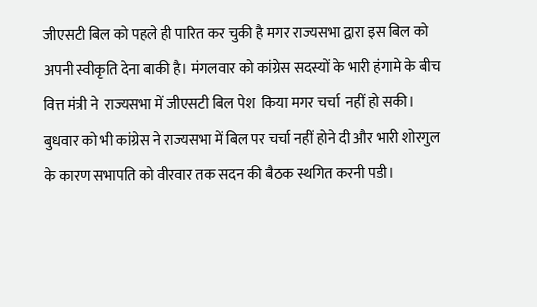जीएसटी बिल को पहले ही पारित कर चुकी है मगर राज्यसभा द्वारा इस बिल को अपनी स्वीकृति देना बाकी है। मंगलवार को कांग्रेस सदस्यों के भारी हंगामे के बीच  वित्त मंत्री ने  राज्यसभा में जीएसटी बिल पेश  किया मगर चर्चा  नहीं हो सकी। बुधवार को भी कांग्रेस ने राज्यसभा में बिल पर चर्चा नहीं होने दी और भारी शोरगुल के कारण सभापति को वीरवार तक सदन की बैठक स्थगित करनी पडी।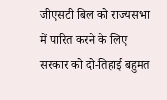जीएसटी बिल को राज्यसभा में पारित करने के लिए सरकार को दो-तिहाई बहुमत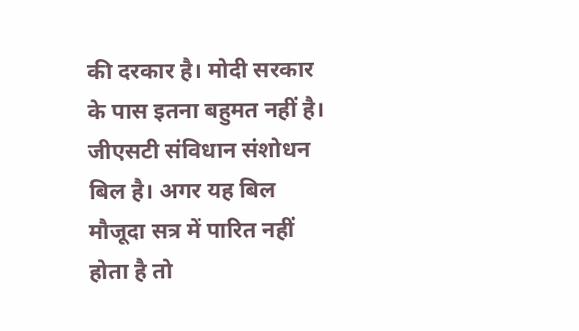की दरकार है। मोदी सरकार के पास इतना बहुमत नहीं है। जीएसटी संविधान संशोधन बिल है। अगर यह बिल मौजूदा सत्र में पारित नहीं होता है तो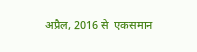अप्रैल, 2016 से  एकसमान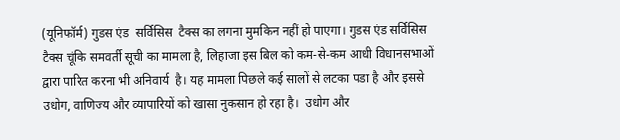(यूनिफॉर्म) गुडस एंड  सर्विसिस  टैक्स का लगना मुमकिन नहीं हो पाएगा। गुडस एंड सर्विसिस टैक्स चूंकि समवर्ती सूची का मामला है, लिहाजा इस बिल को कम-से-कम आधी विधानसभाओं द्वारा पारित करना भी अनिवार्य  है। यह मामला पिछले कई सालों से लटका पडा है और इससे उधोग, वाणिज्य और व्यापारियों को खासा नुकसान हो रहा है।  उधोग और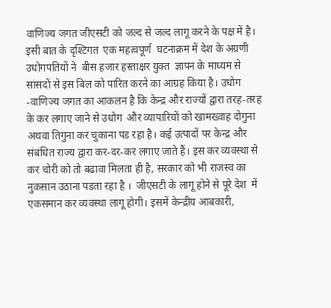वाणिज्य जगत जीएसटी को जल्द से जल्द लागू करने के पक्ष में है। इसी बात के दृश्टिगत  एक महत्वपूर्ण  घटनाक्रम में देश के अग्रणी उधोगपतियों ने  बीस हजार हस्ताक्षर युक्त  ज्ञापन के माध्यम से सांसदों से इस बिल को पारित करने का आग्रह किया है। उधोग -वाणिज्य जगत का आकलन है कि केन्द्र और राज्यों द्वारा तरह-तरह के कर लगाए जाने से उधोग  और व्यापारियों को खामख्वाह दोगुना अथवा तिगुना कर चुकाना पड रहा है। कई उत्पादों पर केन्द्र और संबंधित राज्य द्वारा कर-दर-कर लगाए जाते हैं। इस कर व्यवस्था से कर चोरी को तो बढावा मिलता ही है, सरकार को भी राजस्व का नुकसान उठाना पडता रहा है ।  जीएसटी के लागू होने से पूरे देश  में एकसमान कर व्यवस्था लागू होगी। इसमें केन्द्रीय आबकारी,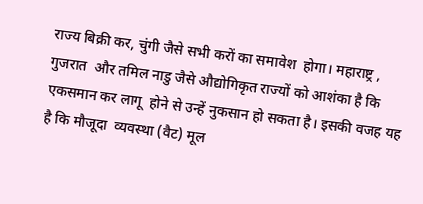राज्य बिक्री कर, चुंगी जैसे सभी करों का समावेश  होगा। महाराष्ट्र , गुजरात  और तमिल नाडु जैसे औद्योगिकृत राज्यों को आशंका है कि एकसमान कर लागू  होने से उन्हें नुकसान हो सकता है। इसकी वजह यह है कि मौजूदा  व्यवस्था (वैट) मूल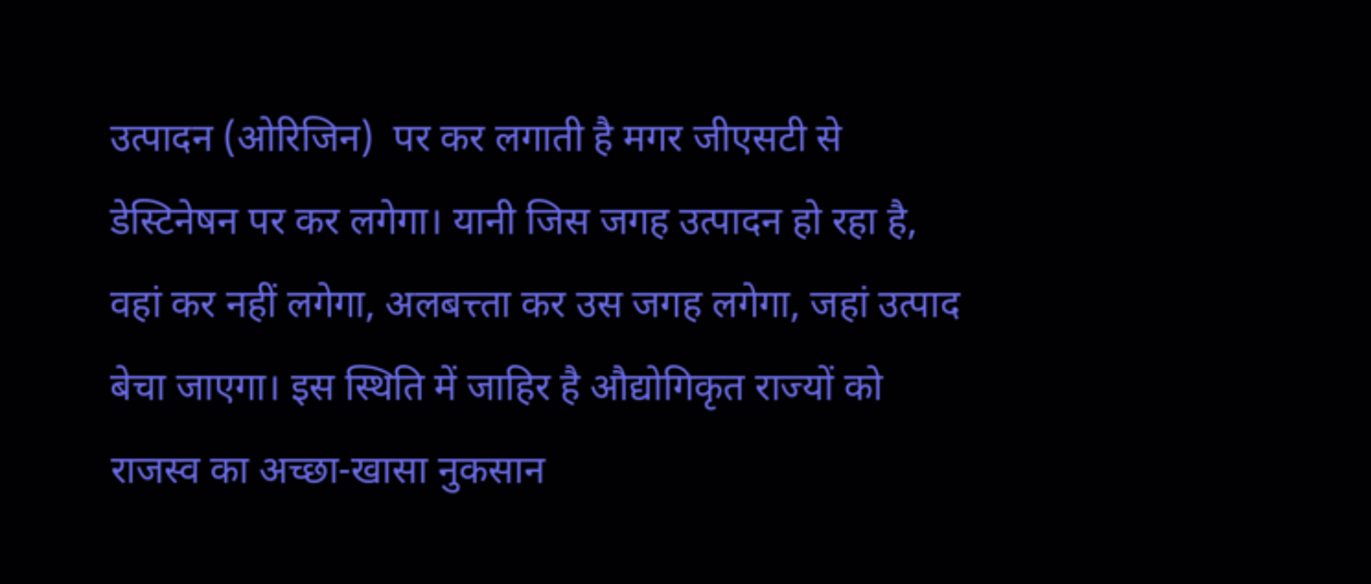उत्पादन (ओरिजिन)  पर कर लगाती है मगर जीएसटी से डेस्टिनेषन पर कर लगेगा। यानी जिस जगह उत्पादन हो रहा है, वहां कर नहीं लगेगा, अलबत्त्ता कर उस जगह लगेगा, जहां उत्पाद बेचा जाएगा। इस स्थिति में जाहिर है औद्योगिकृत राज्यों को राजस्व का अच्छा-खासा नुकसान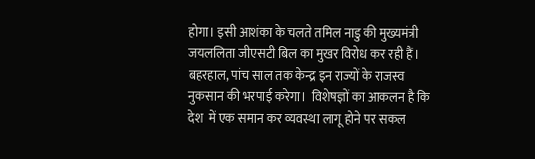होगा। इसी आशंका के चलते तमिल नाडु की मुख्यमंत्री जयललिता जीएसटी बिल का मुखर विरोध कर रही हैं। बहरहाल, पांच साल तक केन्द्र इन राज्यों के राजस्व नुकसान की भरपाई करेगा।  विशेषज्ञों का आकलन है कि देश  में एक समान कर व्यवस्था लागू होने पर सकल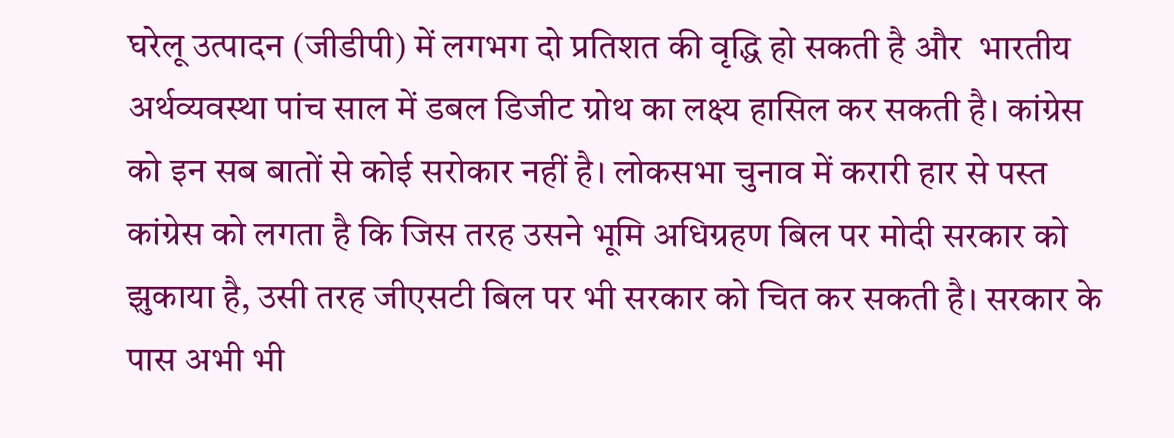घरेलू उत्पादन (जीडीपी) में लगभग दो प्रतिशत की वृद्धि हो सकती है और  भारतीय अर्थव्यवस्था पांच साल में डबल डिजीट ग्रोथ का लक्ष्य हासिल कर सकती है। कांग्रेस को इन सब बातों से कोई सरोकार नहीं है। लोकसभा चुनाव में करारी हार से पस्त कांग्रेस को लगता है कि जिस तरह उसने भूमि अधिग्रहण बिल पर मोदी सरकार को झुकाया है, उसी तरह जीएसटी बिल पर भी सरकार को चित कर सकती है। सरकार के पास अभी भी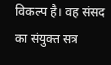विकल्प है। वह संसद का संयुक्त सत्र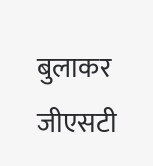बुलाकर जीएसटी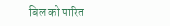बिल को पारित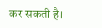कर सकती है।